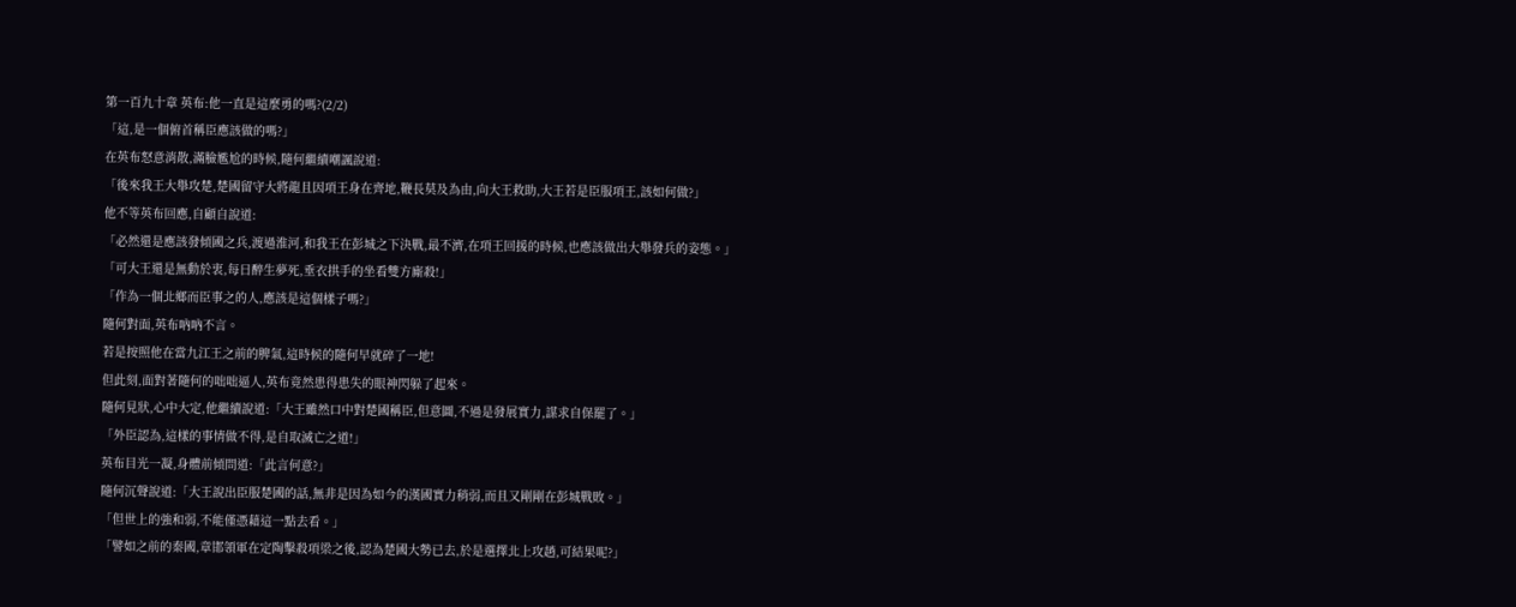第一百九十章 英布:他一直是這麼勇的嗎?(2/2)
「這,是一個俯首稱臣應該做的嗎?」
在英布怒意消散,滿臉尷尬的時候,隨何繼續嘲諷說道:
「後來我王大舉攻楚,楚國留守大將龍且因項王身在齊地,鞭長莫及為由,向大王救助,大王若是臣服項王,該如何做?」
他不等英布回應,自顧自說道:
「必然還是應該發傾國之兵,渡過淮河,和我王在彭城之下決戰,最不濟,在項王回援的時候,也應該做出大舉發兵的姿態。」
「可大王還是無動於衷,每日醉生夢死,垂衣拱手的坐看雙方廝殺!」
「作為一個北鄉而臣事之的人,應該是這個樣子嗎?」
隨何對面,英布吶吶不言。
若是按照他在當九江王之前的脾氣,這時候的隨何早就碎了一地!
但此刻,面對著隨何的咄咄逼人,英布竟然患得患失的眼神閃躲了起來。
隨何見狀,心中大定,他繼續說道:「大王雖然口中對楚國稱臣,但意圖,不過是發展實力,謀求自保罷了。」
「外臣認為,這樣的事情做不得,是自取滅亡之道!」
英布目光一凝,身體前傾問道:「此言何意?」
隨何沉聲說道:「大王說出臣服楚國的話,無非是因為如今的漢國實力稍弱,而且又剛剛在彭城戰敗。」
「但世上的強和弱,不能僅憑藉這一點去看。」
「譬如之前的秦國,章邯領軍在定陶擊殺項梁之後,認為楚國大勢已去,於是選擇北上攻趙,可結果呢?」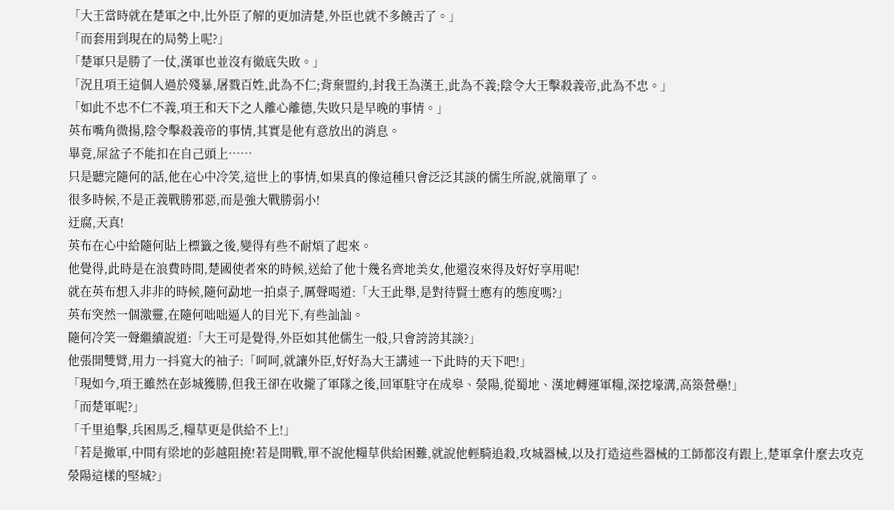「大王當時就在楚軍之中,比外臣了解的更加清楚,外臣也就不多饒舌了。」
「而套用到現在的局勢上呢?」
「楚軍只是勝了一仗,漢軍也並沒有徹底失敗。」
「況且項王這個人過於殘暴,屠戮百姓,此為不仁;背棄盟約,封我王為漢王,此為不義;陰令大王擊殺義帝,此為不忠。」
「如此不忠不仁不義,項王和天下之人離心離德,失敗只是早晚的事情。」
英布嘴角微揚,陰令擊殺義帝的事情,其實是他有意放出的消息。
畢竟,屎盆子不能扣在自己頭上……
只是聽完隨何的話,他在心中冷笑,這世上的事情,如果真的像這種只會泛泛其談的儒生所說,就簡單了。
很多時候,不是正義戰勝邪惡,而是強大戰勝弱小!
迂腐,天真!
英布在心中給隨何貼上標籤之後,變得有些不耐煩了起來。
他覺得,此時是在浪費時間,楚國使者來的時候,送給了他十幾名齊地美女,他還沒來得及好好享用呢!
就在英布想入非非的時候,隨何勐地一拍桌子,厲聲喝道:「大王此舉,是對待賢士應有的態度嗎?」
英布突然一個激靈,在隨何咄咄逼人的目光下,有些訕訕。
隨何冷笑一聲繼續說道:「大王可是覺得,外臣如其他儒生一般,只會誇誇其談?」
他張開雙臂,用力一抖寬大的袖子:「呵呵,就讓外臣,好好為大王講述一下此時的天下吧!」
「現如今,項王雖然在彭城獲勝,但我王卻在收攏了軍隊之後,回軍駐守在成皋、滎陽,從蜀地、漢地轉運軍糧,深挖壕溝,高築營壘!」
「而楚軍呢?」
「千里追擊,兵困馬乏,糧草更是供給不上!」
「若是撤軍,中間有梁地的彭越阻撓!若是開戰,單不說他糧草供給困難,就說他輕騎追殺,攻城器械,以及打造這些器械的工師都沒有跟上,楚軍拿什麼去攻克滎陽這樣的堅城?」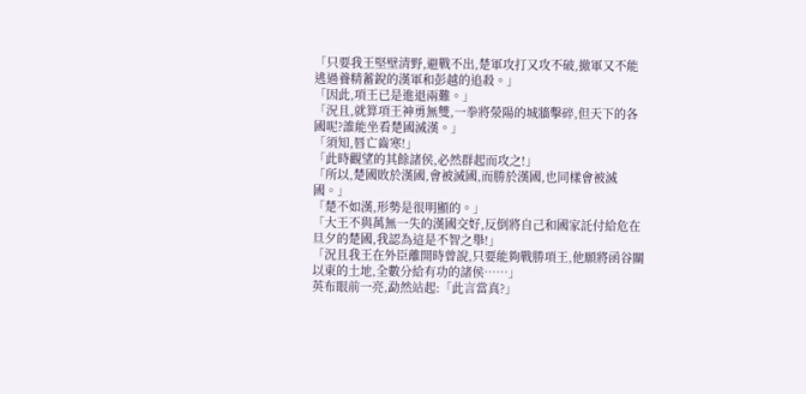「只要我王堅壁清野,避戰不出,楚軍攻打又攻不破,撤軍又不能逃過養精蓄銳的漢軍和彭越的追殺。」
「因此,項王已是進退兩難。」
「況且,就算項王神勇無雙,一拳將滎陽的城牆擊碎,但天下的各國呢?誰能坐看楚國滅漢。」
「須知,唇亡齒寒!」
「此時觀望的其餘諸侯,必然群起而攻之!」
「所以,楚國敗於漢國,會被滅國,而勝於漢國,也同樣會被滅國。」
「楚不如漢,形勢是很明顯的。」
「大王不與萬無一失的漢國交好,反倒將自己和國家託付給危在旦夕的楚國,我認為這是不智之舉!」
「況且我王在外臣離開時曾說,只要能夠戰勝項王,他願將函谷關以東的土地,全數分給有功的諸侯……」
英布眼前一亮,勐然站起:「此言當真?」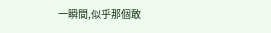一瞬間,似乎那個敢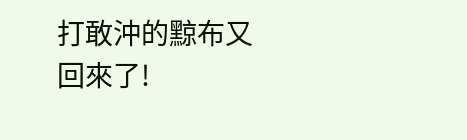打敢沖的黥布又回來了!